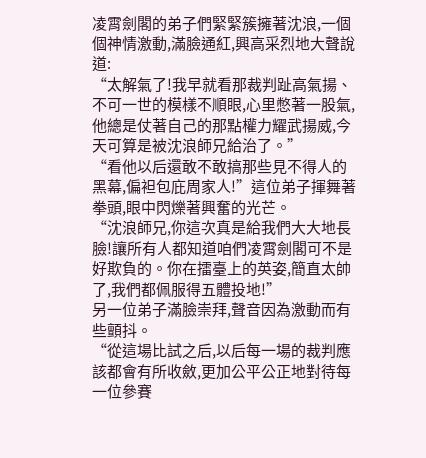凌霄劍閣的弟子們緊緊簇擁著沈浪,一個個神情激動,滿臉通紅,興高采烈地大聲說道:
“太解氣了!我早就看那裁判趾高氣揚、不可一世的模樣不順眼,心里憋著一股氣,他總是仗著自己的那點權力耀武揚威,今天可算是被沈浪師兄給治了。”
“看他以后還敢不敢搞那些見不得人的黑幕,偏袒包庇周家人!”這位弟子揮舞著拳頭,眼中閃爍著興奮的光芒。
“沈浪師兄,你這次真是給我們大大地長臉!讓所有人都知道咱們凌霄劍閣可不是好欺負的。你在擂臺上的英姿,簡直太帥了,我們都佩服得五體投地!”
另一位弟子滿臉崇拜,聲音因為激動而有些顫抖。
“從這場比試之后,以后每一場的裁判應該都會有所收斂,更加公平公正地對待每一位參賽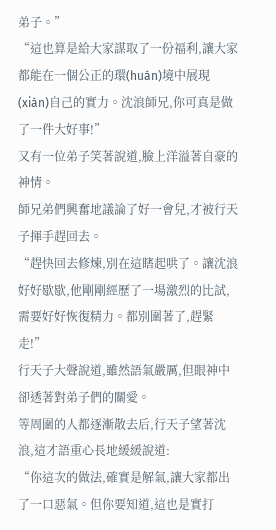弟子。”
“這也算是給大家謀取了一份福利,讓大家都能在一個公正的環(huán)境中展現(xiàn)自己的實力。沈浪師兄,你可真是做了一件大好事!”
又有一位弟子笑著說道,臉上洋溢著自豪的神情。
師兄弟們興奮地議論了好一會兒,才被行天子揮手趕回去。
“趕快回去修煉,別在這瞎起哄了。讓沈浪好好歇歇,他剛剛經歷了一場激烈的比試,需要好好恢復精力。都別圍著了,趕緊走!”
行天子大聲說道,雖然語氣嚴厲,但眼神中卻透著對弟子們的關愛。
等周圍的人都逐漸散去后,行天子望著沈浪,這才語重心長地緩緩說道:
“你這次的做法,確實是解氣,讓大家都出了一口惡氣。但你要知道,這也是實打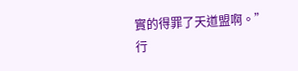實的得罪了天道盟啊。”
行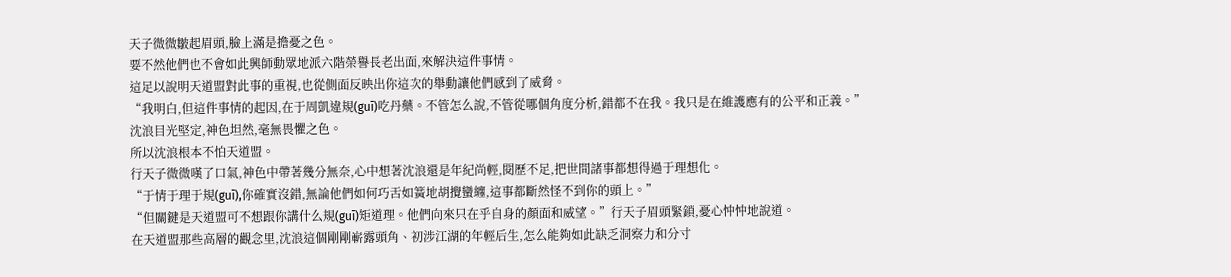天子微微皺起眉頭,臉上滿是擔憂之色。
要不然他們也不會如此興師動眾地派六階榮譽長老出面,來解決這件事情。
這足以說明天道盟對此事的重視,也從側面反映出你這次的舉動讓他們感到了威脅。
“我明白,但這件事情的起因,在于周凱違規(guī)吃丹藥。不管怎么說,不管從哪個角度分析,錯都不在我。我只是在維護應有的公平和正義。”
沈浪目光堅定,神色坦然,毫無畏懼之色。
所以沈浪根本不怕天道盟。
行天子微微嘆了口氣,神色中帶著幾分無奈,心中想著沈浪還是年紀尚輕,閱歷不足,把世間諸事都想得過于理想化。
“于情于理于規(guī),你確實沒錯,無論他們如何巧舌如簧地胡攪蠻纏,這事都斷然怪不到你的頭上。”
“但關鍵是天道盟可不想跟你講什么規(guī)矩道理。他們向來只在乎自身的顏面和威望。”行天子眉頭緊鎖,憂心忡忡地說道。
在天道盟那些高層的觀念里,沈浪這個剛剛嶄露頭角、初涉江湖的年輕后生,怎么能夠如此缺乏洞察力和分寸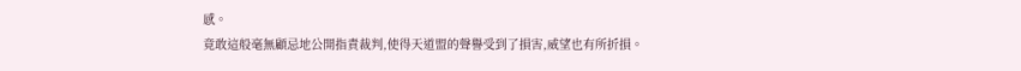感。
竟敢這般毫無顧忌地公開指責裁判,使得天道盟的聲譽受到了損害,威望也有所折損。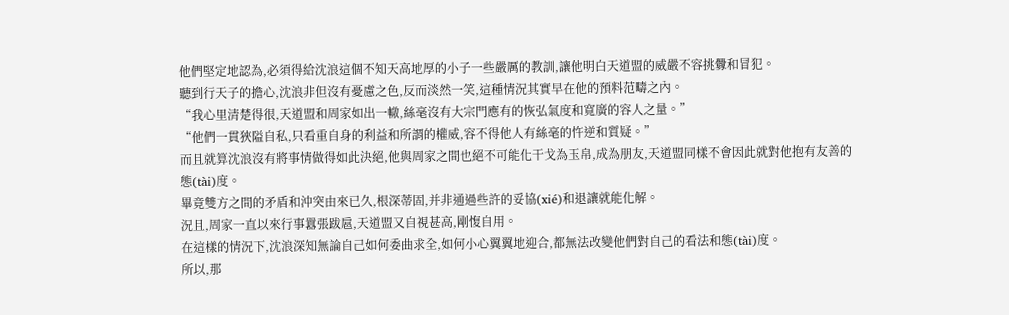他們堅定地認為,必須得給沈浪這個不知天高地厚的小子一些嚴厲的教訓,讓他明白天道盟的威嚴不容挑釁和冒犯。
聽到行天子的擔心,沈浪非但沒有憂慮之色,反而淡然一笑,這種情況其實早在他的預料范疇之內。
“我心里清楚得很,天道盟和周家如出一轍,絲毫沒有大宗門應有的恢弘氣度和寬廣的容人之量。”
“他們一貫狹隘自私,只看重自身的利益和所謂的權威,容不得他人有絲毫的忤逆和質疑。”
而且就算沈浪沒有將事情做得如此決絕,他與周家之間也絕不可能化干戈為玉帛,成為朋友,天道盟同樣不會因此就對他抱有友善的態(tài)度。
畢竟雙方之間的矛盾和沖突由來已久,根深蒂固,并非通過些許的妥協(xié)和退讓就能化解。
況且,周家一直以來行事囂張跋扈,天道盟又自視甚高,剛愎自用。
在這樣的情況下,沈浪深知無論自己如何委曲求全,如何小心翼翼地迎合,都無法改變他們對自己的看法和態(tài)度。
所以,那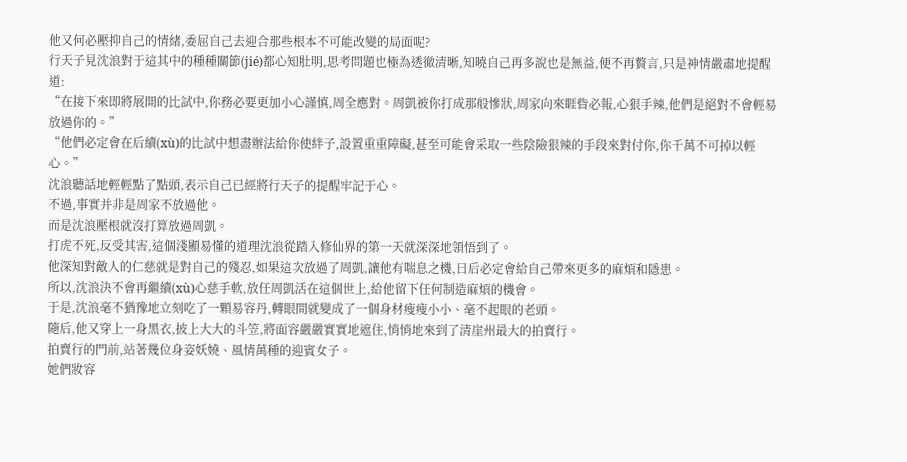他又何必壓抑自己的情緒,委屈自己去迎合那些根本不可能改變的局面呢?
行天子見沈浪對于這其中的種種關節(jié)都心知肚明,思考問題也極為透徹清晰,知曉自己再多說也是無益,便不再贅言,只是神情嚴肅地提醒道:
“在接下來即將展開的比試中,你務必要更加小心謹慎,周全應對。周凱被你打成那般慘狀,周家向來睚眥必報,心狠手辣,他們是絕對不會輕易放過你的。”
“他們必定會在后續(xù)的比試中想盡辦法給你使絆子,設置重重障礙,甚至可能會采取一些陰險狠辣的手段來對付你,你千萬不可掉以輕心。”
沈浪聽話地輕輕點了點頭,表示自己已經將行天子的提醒牢記于心。
不過,事實并非是周家不放過他。
而是沈浪壓根就沒打算放過周凱。
打虎不死,反受其害,這個淺顯易懂的道理沈浪從踏入修仙界的第一天就深深地領悟到了。
他深知對敵人的仁慈就是對自己的殘忍,如果這次放過了周凱,讓他有喘息之機,日后必定會給自己帶來更多的麻煩和隱患。
所以,沈浪決不會再繼續(xù)心慈手軟,放任周凱活在這個世上,給他留下任何制造麻煩的機會。
于是,沈浪毫不猶豫地立刻吃了一顆易容丹,轉眼間就變成了一個身材瘦瘦小小、毫不起眼的老頭。
隨后,他又穿上一身黑衣,披上大大的斗笠,將面容嚴嚴實實地遮住,悄悄地來到了清崖州最大的拍賣行。
拍賣行的門前,站著幾位身姿妖嬈、風情萬種的迎賓女子。
她們妝容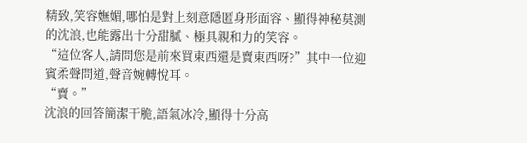精致,笑容嫵媚,哪怕是對上刻意隱匿身形面容、顯得神秘莫測的沈浪,也能露出十分甜膩、極具親和力的笑容。
“這位客人,請問您是前來買東西還是賣東西呀?”其中一位迎賓柔聲問道,聲音婉轉悅耳。
“賣。”
沈浪的回答簡潔干脆,語氣冰冷,顯得十分高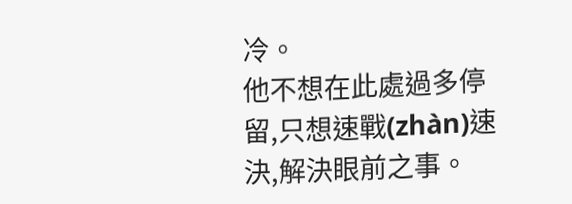冷。
他不想在此處過多停留,只想速戰(zhàn)速決,解決眼前之事。